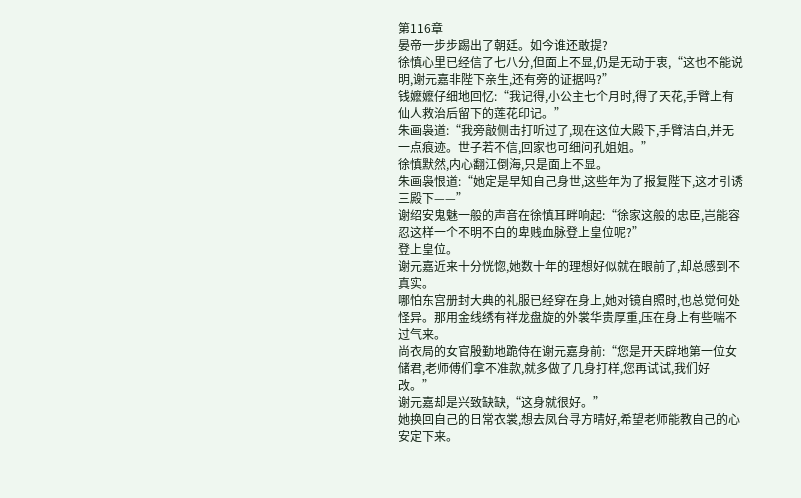第116章
晏帝一步步踢出了朝廷。如今谁还敢提?
徐慎心里已经信了七八分,但面上不显,仍是无动于衷,“这也不能说明,谢元嘉非陛下亲生,还有旁的证据吗?”
钱嬷嬷仔细地回忆:“我记得,小公主七个月时,得了天花,手臂上有仙人救治后留下的莲花印记。”
朱画袅道:“我旁敲侧击打听过了,现在这位大殿下,手臂洁白,并无一点痕迹。世子若不信,回家也可细问孔姐姐。”
徐慎默然,内心翻江倒海,只是面上不显。
朱画袅恨道:“她定是早知自己身世,这些年为了报复陛下,这才引诱三殿下——”
谢绍安鬼魅一般的声音在徐慎耳畔响起:“徐家这般的忠臣,岂能容忍这样一个不明不白的卑贱血脉登上皇位呢?”
登上皇位。
谢元嘉近来十分恍惚,她数十年的理想好似就在眼前了,却总感到不真实。
哪怕东宫册封大典的礼服已经穿在身上,她对镜自照时,也总觉何处怪异。那用金线绣有祥龙盘旋的外裳华贵厚重,压在身上有些喘不过气来。
尚衣局的女官殷勤地跪侍在谢元嘉身前:“您是开天辟地第一位女储君,老师傅们拿不准款,就多做了几身打样,您再试试,我们好改。”
谢元嘉却是兴致缺缺,“这身就很好。”
她换回自己的日常衣裳,想去凤台寻方晴好,希望老师能教自己的心安定下来。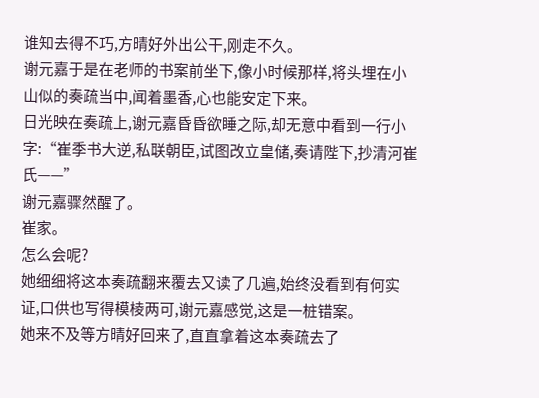谁知去得不巧,方晴好外出公干,刚走不久。
谢元嘉于是在老师的书案前坐下,像小时候那样,将头埋在小山似的奏疏当中,闻着墨香,心也能安定下来。
日光映在奏疏上,谢元嘉昏昏欲睡之际,却无意中看到一行小字:“崔季书大逆,私联朝臣,试图改立皇储,奏请陛下,抄清河崔氏——”
谢元嘉骤然醒了。
崔家。
怎么会呢?
她细细将这本奏疏翻来覆去又读了几遍,始终没看到有何实证,口供也写得模棱两可,谢元嘉感觉,这是一桩错案。
她来不及等方晴好回来了,直直拿着这本奏疏去了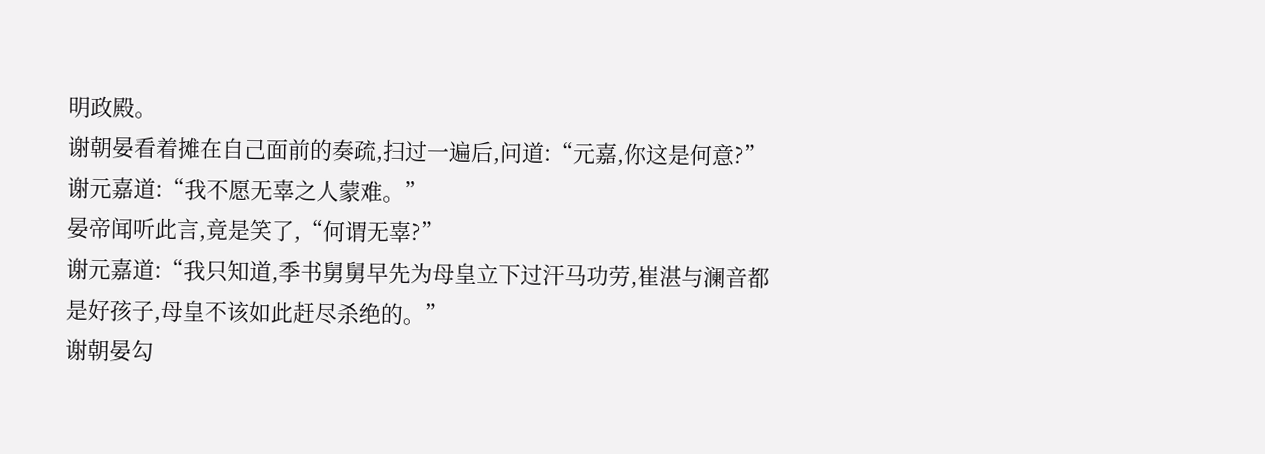明政殿。
谢朝晏看着摊在自己面前的奏疏,扫过一遍后,问道:“元嘉,你这是何意?”
谢元嘉道:“我不愿无辜之人蒙难。”
晏帝闻听此言,竟是笑了,“何谓无辜?”
谢元嘉道:“我只知道,季书舅舅早先为母皇立下过汗马功劳,崔湛与澜音都是好孩子,母皇不该如此赶尽杀绝的。”
谢朝晏勾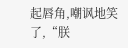起唇角,嘲讽地笑了,“朕